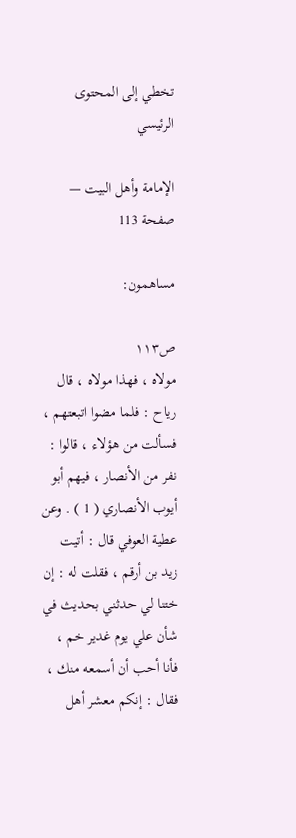تخطي إلى المحتوى الرئيسي

الإمامة وأهل البيت — صفحة 113

مساهمون:

ص١١٣
مولاه ، فهذا مولاه ، قال رياح : فلما مضوا اتبعتهم ، فسألت من هؤلاء ، قالوا : نفر من الأنصار ، فيهم أبو أيوب الأنصاري ( 1 ) . وعن عطية العوفي قال : أتيت زيد بن أرقم ، فقلت له : إن ختنا لي حدثني بحديث في شأن علي يوم غدير خم ، فأنا أحب أن أسمعه منك ، فقال : إنكم معشر أهل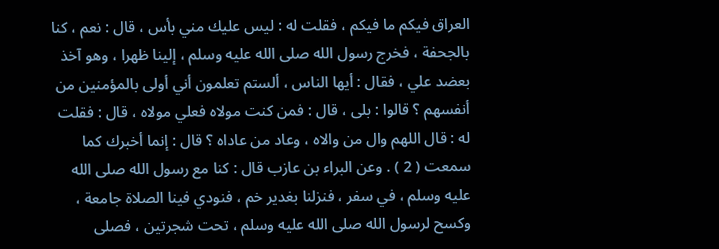العراق فيكم ما فيكم ، فقلت له : ليس عليك مني بأس ، قال : نعم ، كنا بالجحفة ، فخرج رسول الله صلى الله عليه وسلم ، إلينا ظهرا ، وهو آخذ بعضد علي ، فقال : أيها الناس ، ألستم تعلمون أني أولى بالمؤمنين من أنفسهم ؟ قالوا : بلى ، قال : فمن كنت مولاه فعلي مولاه ، قال : فقلت له : قال اللهم وال من والاه ، وعاد من عاداه ؟ قال : إنما أخبرك كما سمعت ( 2 ) . وعن البراء بن عازب قال : كنا مع رسول الله صلى الله عليه وسلم ، في سفر ، فنزلنا بغدير خم ، فنودي فينا الصلاة جامعة ، وكسح لرسول الله صلى الله عليه وسلم ، تحت شجرتين ، فصلى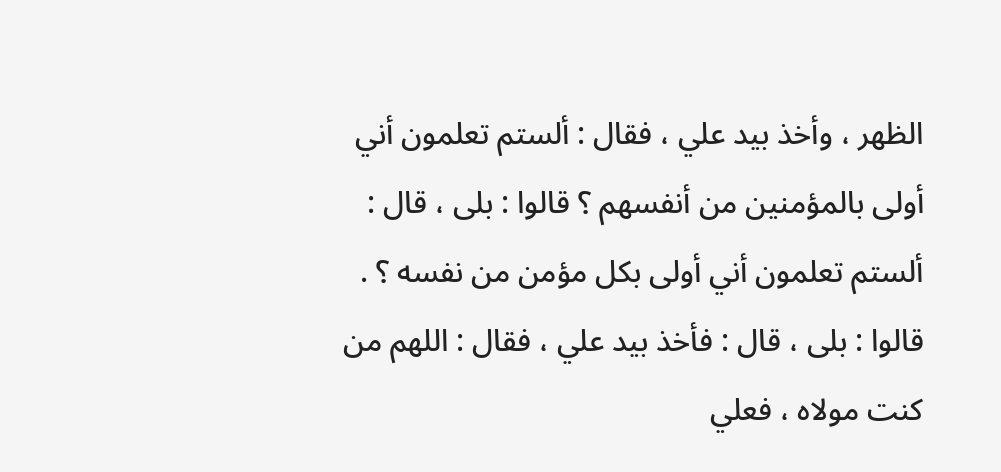الظهر ، وأخذ بيد علي ، فقال : ألستم تعلمون أني أولى بالمؤمنين من أنفسهم ؟ قالوا : بلى ، قال : ألستم تعلمون أني أولى بكل مؤمن من نفسه ؟ . قالوا : بلى ، قال : فأخذ بيد علي ، فقال : اللهم من كنت مولاه ، فعلي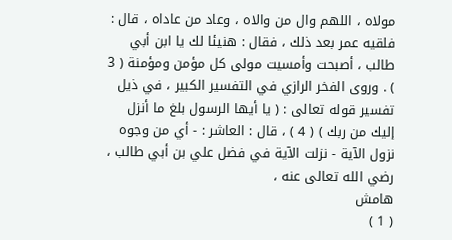مولاه ، اللهم وال من والاه ، وعاد من عاداه ، قال : فلقيه عمر بعد ذلك ، فقال : هنيئا لك يا ابن أبي طالب ، أصبحت وأمسيت مولى كل مؤمن ومؤمنة ( 3 ) . وروى الفخر الرازي في التفسير الكبير ، في ذيل تفسير قوله تعالى : ( يا أيها الرسول بلغ ما أنزل إليك من ربك ) ( 4 ) ، قال : العاشر : - أي من وجوه نزول الآية - نزلت الآية في فضل علي بن أبي طالب ، رضي الله تعالى عنه ،
هامش
( 1 )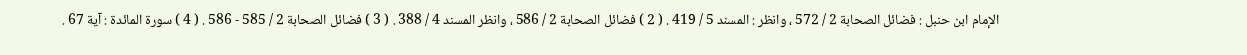الإمام ابن حنبل : فضائل الصحابة 2 / 572 ، وانظر : المسند 5 / 419 . ( 2 ) فضائل الصحابة 2 / 586 ، وانظر المسند 4 / 388 . ( 3 ) فضائل الصحابة 2 / 585 - 586 . ( 4 ) سورة المائدة : آية 67 .